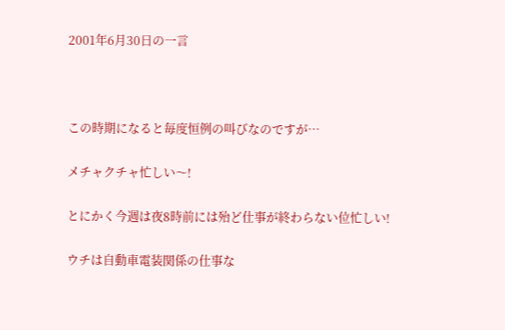2001年6月30日の一言



この時期になると毎度恒例の叫びなのですが…

メチャクチャ忙しい〜!

とにかく今週は夜8時前には殆ど仕事が終わらない位忙しい!

ウチは自動車電装関係の仕事な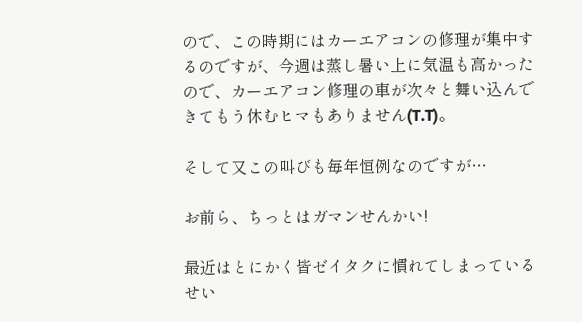ので、この時期にはカーエアコンの修理が集中するのですが、今週は蒸し暑い上に気温も高かったので、カーエアコン修理の車が次々と舞い込んできてもう休むヒマもありません(T.T)。

そして又この叫びも毎年恒例なのですが…

お前ら、ちっとはガマンせんかい!

最近はとにかく皆ゼイタクに慣れてしまっているせい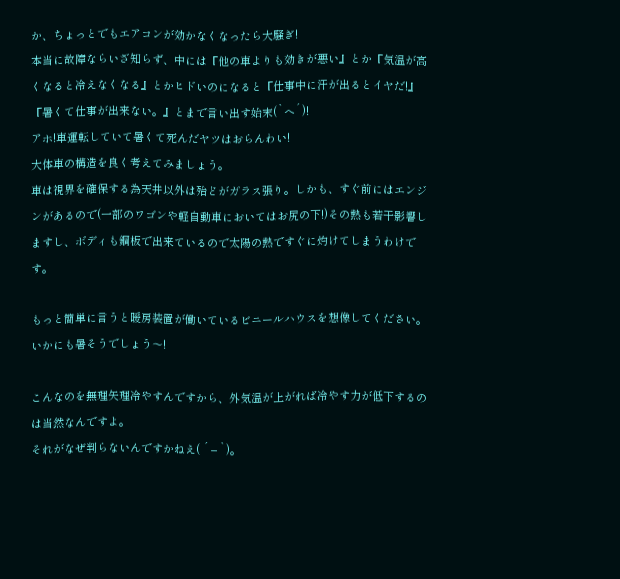か、ちょっとでもエアコンが効かなくなったら大騒ぎ!
本当に故障ならいざ知らず、中には『他の車よりも効きが悪い』とか『気温が高くなると冷えなくなる』とかヒドいのになると『仕事中に汗が出るとイヤだ!』『暑くて仕事が出来ない。』とまで言い出す始末(`へ´)!
アホ!車運転していて暑くて死んだヤツはおらんわい!
大体車の構造を良く考えてみましょう。
車は視界を確保する為天井以外は殆どがガラス張り。しかも、すぐ前にはエンジンがあるので(一部のワゴンや軽自動車においてはお尻の下!)その熱も若干影響しますし、ボディも鋼板で出来ているので太陽の熱ですぐに灼けてしまうわけです。

もっと簡単に言うと暖房装置が働いているビニールハウスを想像してください。いかにも暑そうでしょう〜!

こんなのを無理矢理冷やすんですから、外気温が上がれば冷やす力が低下するのは当然なんですよ。
それがなぜ判らないんですかねえ( ´−`)。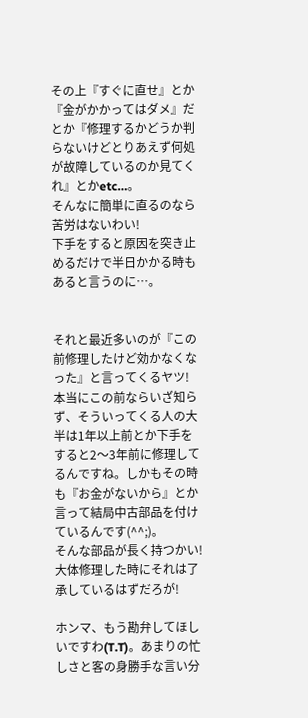その上『すぐに直せ』とか『金がかかってはダメ』だとか『修理するかどうか判らないけどとりあえず何処が故障しているのか見てくれ』とかetc…。
そんなに簡単に直るのなら苦労はないわい!
下手をすると原因を突き止めるだけで半日かかる時もあると言うのに…。


それと最近多いのが『この前修理したけど効かなくなった』と言ってくるヤツ!
本当にこの前ならいざ知らず、そういってくる人の大半は1年以上前とか下手をすると2〜3年前に修理してるんですね。しかもその時も『お金がないから』とか言って結局中古部品を付けているんです(^^;)。
そんな部品が長く持つかい!大体修理した時にそれは了承しているはずだろが!

ホンマ、もう勘弁してほしいですわ(T.T)。あまりの忙しさと客の身勝手な言い分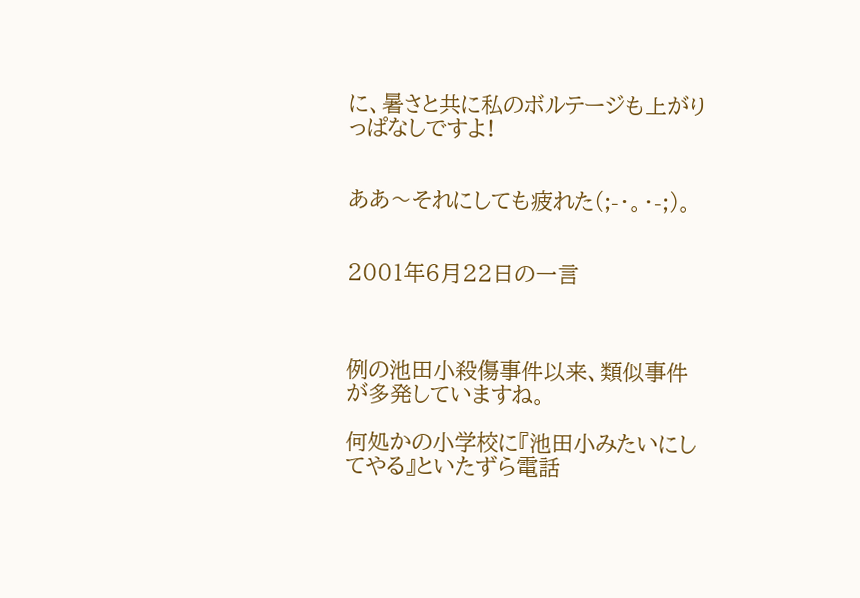に、暑さと共に私のボルテージも上がりっぱなしですよ!


ああ〜それにしても疲れた(;-・。・-;)。


2001年6月22日の一言



例の池田小殺傷事件以来、類似事件が多発していますね。

何処かの小学校に『池田小みたいにしてやる』といたずら電話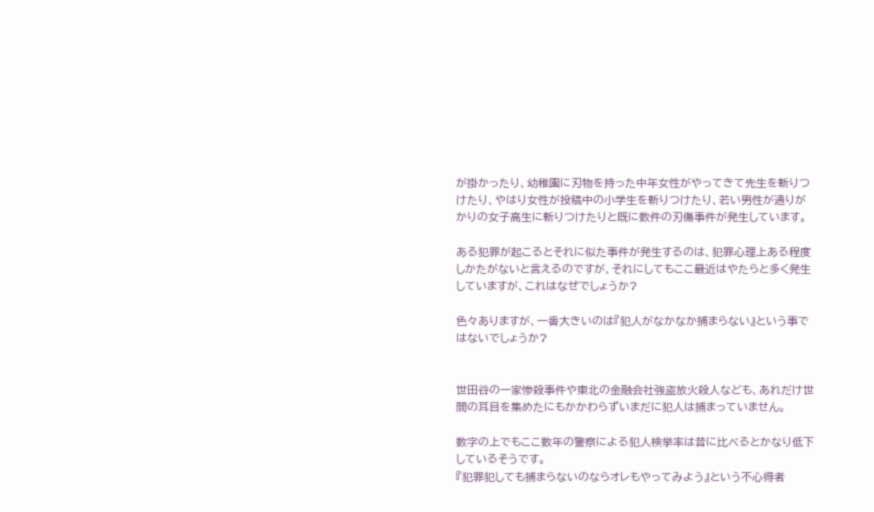が掛かったり、幼稚園に刃物を持った中年女性がやってきて先生を斬りつけたり、やはり女性が投稿中の小学生を斬りつけたり、若い男性が通りがかりの女子高生に斬りつけたりと既に数件の刃傷事件が発生しています。

ある犯罪が起こるとそれに似た事件が発生するのは、犯罪心理上ある程度しかたがないと言えるのですが、それにしてもここ最近はやたらと多く発生していますが、これはなぜでしょうか?

色々ありますが、一番大きいのは『犯人がなかなか捕まらない』という事ではないでしょうか?


世田谷の一家惨殺事件や東北の金融会社強盗放火殺人なども、あれだけ世間の耳目を集めたにもかかわらずいまだに犯人は捕まっていません。

数字の上でもここ数年の警察による犯人検挙率は昔に比べるとかなり低下しているそうです。
『犯罪犯しても捕まらないのならオレもやってみよう』という不心得者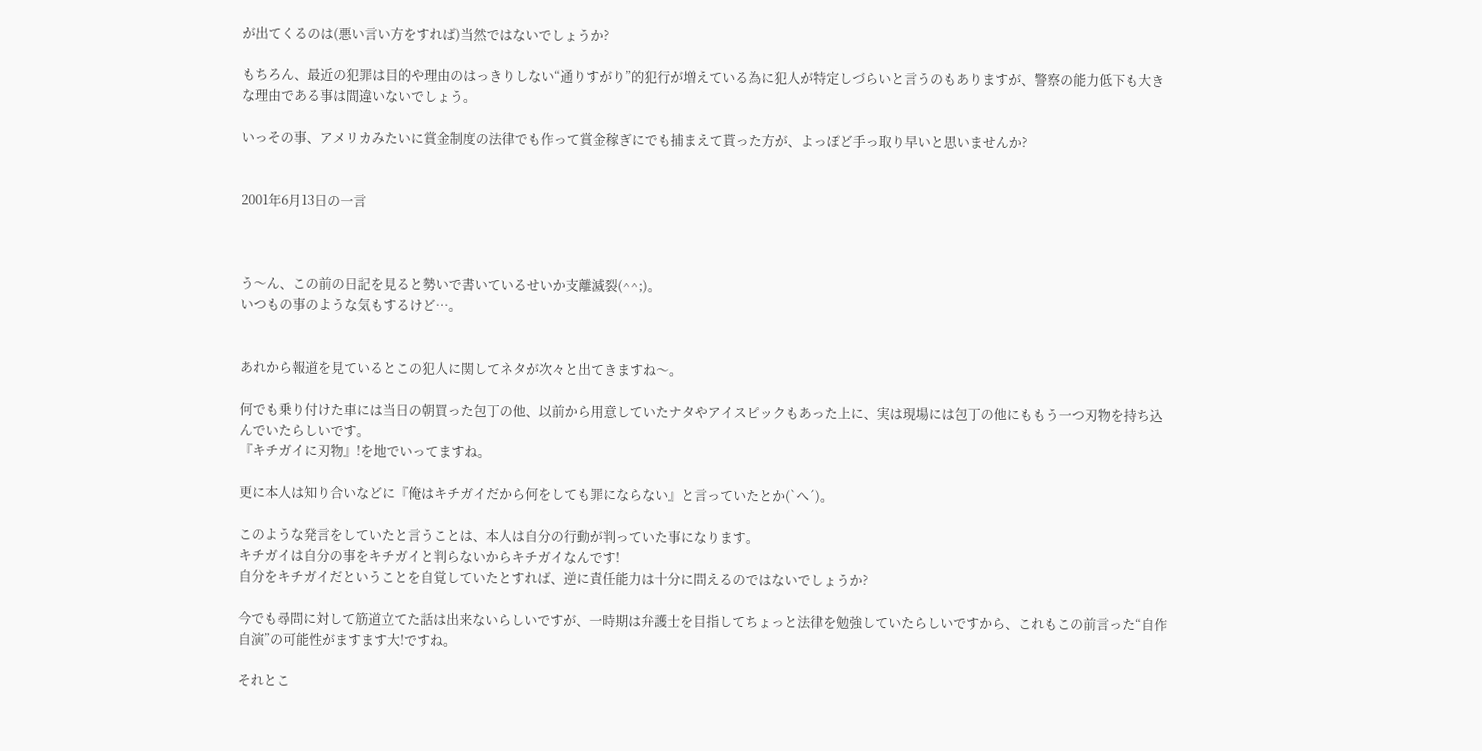が出てくるのは(悪い言い方をすれば)当然ではないでしょうか?

もちろん、最近の犯罪は目的や理由のはっきりしない“通りすがり”的犯行が増えている為に犯人が特定しづらいと言うのもありますが、警察の能力低下も大きな理由である事は間違いないでしょう。

いっその事、アメリカみたいに賞金制度の法律でも作って賞金稼ぎにでも捕まえて貰った方が、よっぽど手っ取り早いと思いませんか?


2001年6月13日の一言



う〜ん、この前の日記を見ると勢いで書いているせいか支離滅裂(^^;)。
いつもの事のような気もするけど…。


あれから報道を見ているとこの犯人に関してネタが次々と出てきますね〜。

何でも乗り付けた車には当日の朝買った包丁の他、以前から用意していたナタやアイスピックもあった上に、実は現場には包丁の他にももう一つ刃物を持ち込んでいたらしいです。
『キチガイに刃物』!を地でいってますね。

更に本人は知り合いなどに『俺はキチガイだから何をしても罪にならない』と言っていたとか(`へ´)。

このような発言をしていたと言うことは、本人は自分の行動が判っていた事になります。
キチガイは自分の事をキチガイと判らないからキチガイなんです!
自分をキチガイだということを自覚していたとすれば、逆に責任能力は十分に問えるのではないでしょうか?

今でも尋問に対して筋道立てた話は出来ないらしいですが、一時期は弁護士を目指してちょっと法律を勉強していたらしいですから、これもこの前言った“自作自演”の可能性がますます大!ですね。

それとこ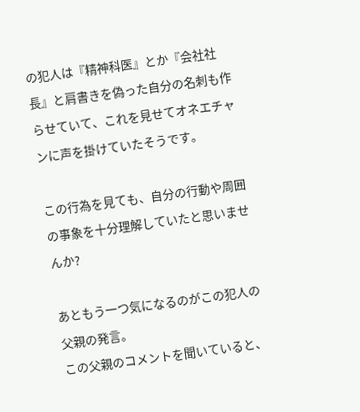の犯人は『精神科医』とか『会社社長』と肩書きを偽った自分の名刺も作らせていて、これを見せてオネエチャンに声を掛けていたそうです。

この行為を見ても、自分の行動や周囲の事象を十分理解していたと思いませんか?

あともう一つ気になるのがこの犯人の父親の発言。
この父親のコメントを聞いていると、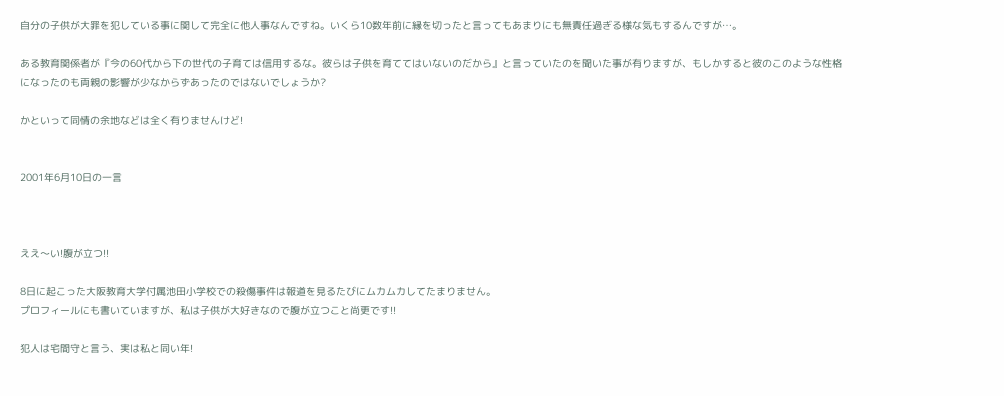自分の子供が大罪を犯している事に関して完全に他人事なんですね。いくら10数年前に縁を切ったと言ってもあまりにも無責任過ぎる様な気もするんですが…。

ある教育関係者が『今の60代から下の世代の子育ては信用するな。彼らは子供を育ててはいないのだから』と言っていたのを聞いた事が有りますが、もしかすると彼のこのような性格になったのも両親の影響が少なからずあったのではないでしょうか?

かといって同情の余地などは全く有りませんけど!


2001年6月10日の一言



ええ〜い!腹が立つ!!

8日に起こった大阪教育大学付属池田小学校での殺傷事件は報道を見るたびにムカムカしてたまりません。
プロフィールにも書いていますが、私は子供が大好きなので腹が立つこと尚更です!!

犯人は宅間守と言う、実は私と同い年!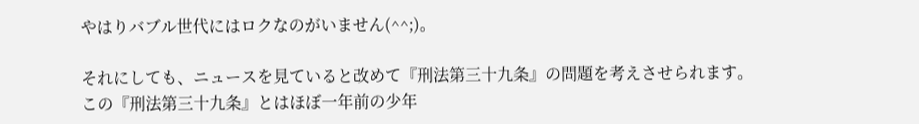やはりバブル世代にはロクなのがいません(^^;)。

それにしても、ニュースを見ていると改めて『刑法第三十九条』の問題を考えさせられます。
この『刑法第三十九条』とはほぼ一年前の少年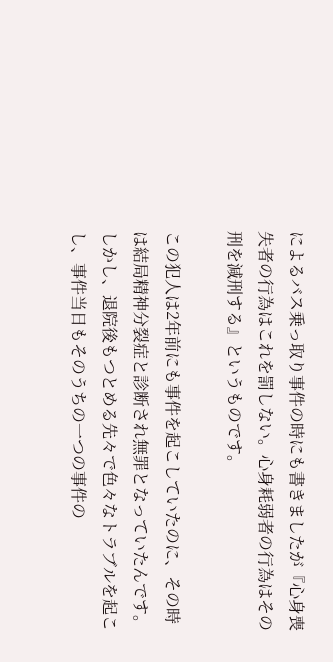によるバス乗っ取り事件の時にも書きましたが『心身喪失者の行為はこれを罰しない。心身耗弱者の行為はその刑を減刑する』というものです。

この犯人は2年前にも事件を起こしていたのに、その時は結局精神分裂症と診断され無罪となっていたんです。しかし、退院後もつとめる先々で色々なトラブルを起こし、事件当日もそのうちの一つの事件の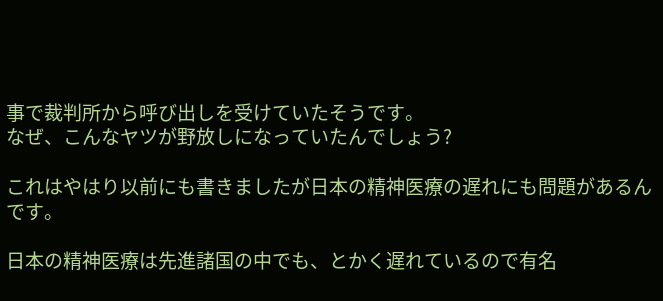事で裁判所から呼び出しを受けていたそうです。
なぜ、こんなヤツが野放しになっていたんでしょう?

これはやはり以前にも書きましたが日本の精神医療の遅れにも問題があるんです。

日本の精神医療は先進諸国の中でも、とかく遅れているので有名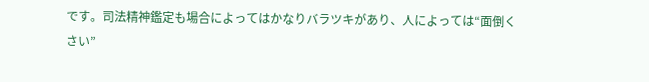です。司法精神鑑定も場合によってはかなりバラツキがあり、人によっては“面倒くさい”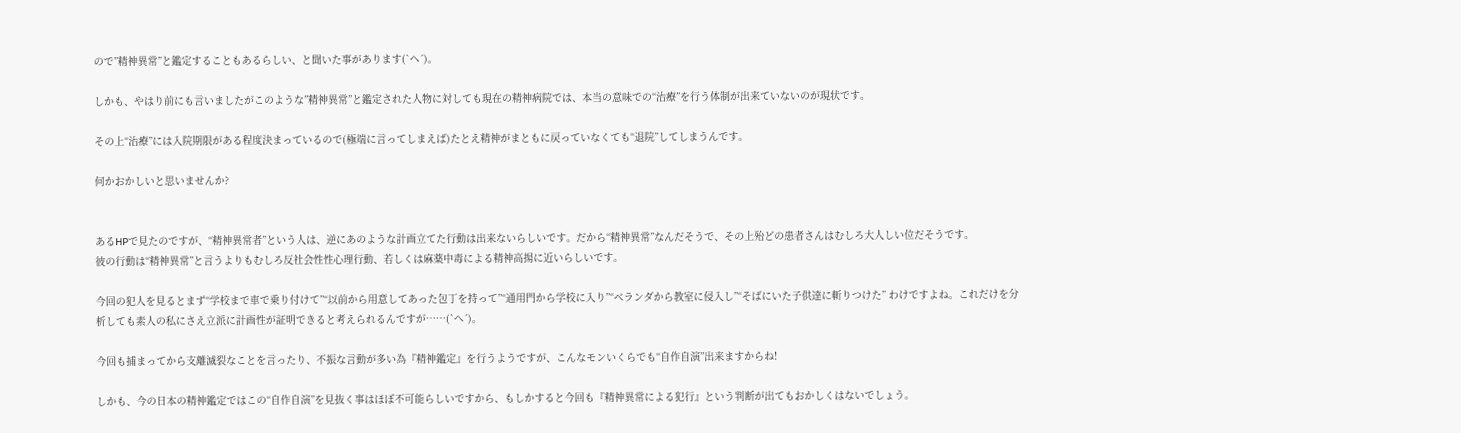ので”精神異常”と鑑定することもあるらしい、と聞いた事があります(`へ´)。

しかも、やはり前にも言いましたがこのような”精神異常”と鑑定された人物に対しても現在の精神病院では、本当の意味での“治療”を行う体制が出来ていないのが現状です。

その上“治療”には入院期限がある程度決まっているので(極端に言ってしまえば)たとえ精神がまともに戻っていなくても“退院”してしまうんです。

何かおかしいと思いませんか?


あるHPで見たのですが、“精神異常者”という人は、逆にあのような計画立てた行動は出来ないらしいです。だから“精神異常”なんだそうで、その上殆どの患者さんはむしろ大人しい位だそうです。
彼の行動は“精神異常”と言うよりもむしろ反社会性性心理行動、若しくは麻薬中毒による精神高揚に近いらしいです。

今回の犯人を見るとまず“学校まで車で乗り付けて”“以前から用意してあった包丁を持って”“通用門から学校に入り”“ベランダから教室に侵入し”“そばにいた子供達に斬りつけた” わけですよね。これだけを分析しても素人の私にさえ立派に計画性が証明できると考えられるんですが……(`へ´)。

今回も捕まってから支離滅裂なことを言ったり、不振な言動が多い為『精神鑑定』を行うようですが、こんなモンいくらでも“自作自演”出来ますからね!

しかも、今の日本の精神鑑定ではこの“自作自演”を見抜く事はほぼ不可能らしいですから、もしかすると今回も『精神異常による犯行』という判断が出てもおかしくはないでしょう。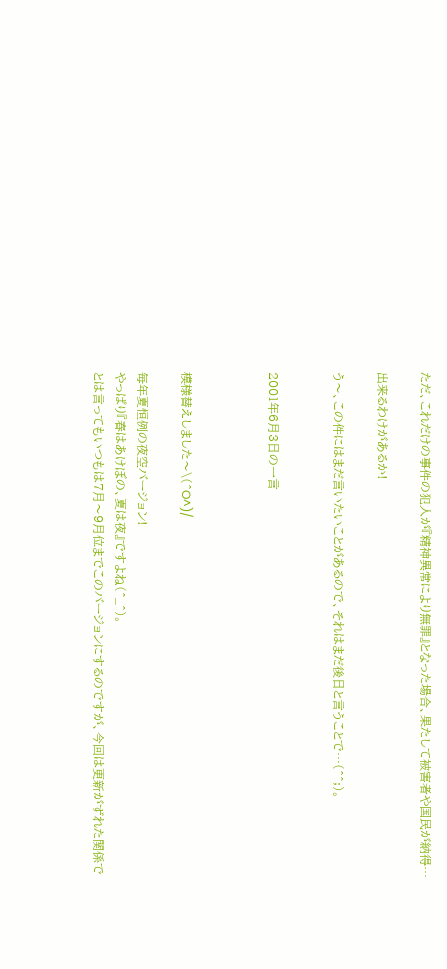ただ、これだけの事件の犯人が『精神異常により無罪』となった場合、果たして被害者や国民が納得…

出来るわけがあるか!

う〜、この件にはまだ言いたいことがあるので、それはまだ後日と言うことで…(^^;)。


2001年6月3日の一言



模様替えしました〜\(^O^)/

毎年夏恒例の夜空バージョン!
やっぱり『春はあけぼの、夏は夜』ですよね(^_^)。
とは言ってもいつもは7月〜9月位までこのバージョンにするのですが、今回は更新がずれた関係で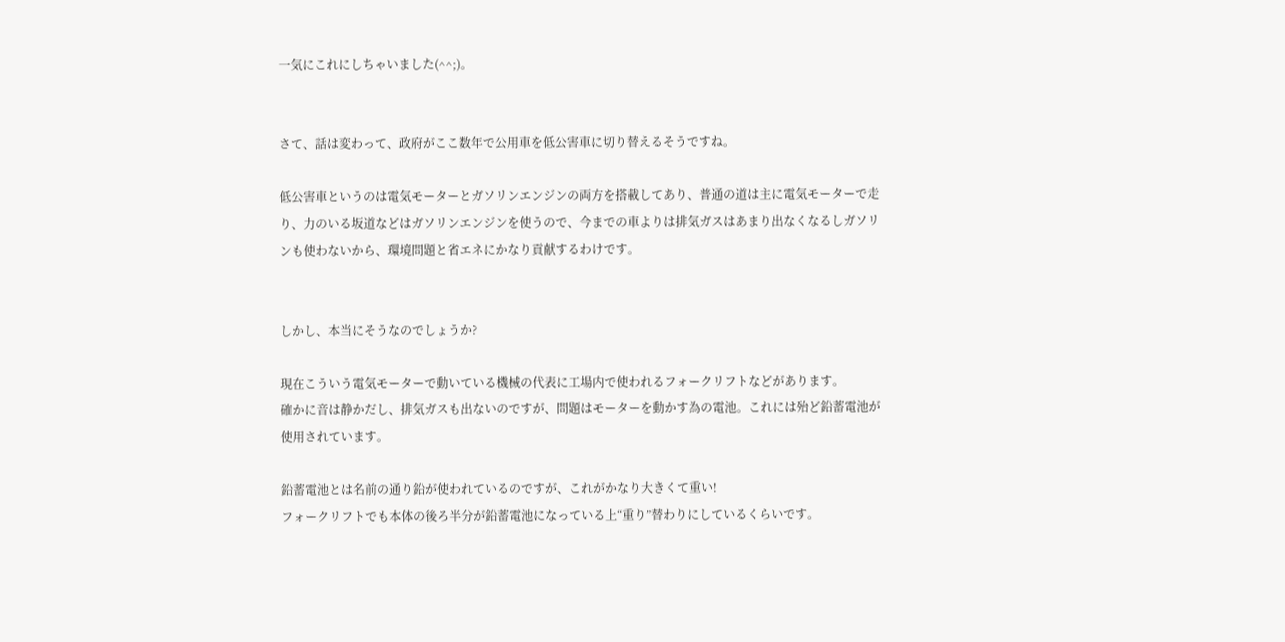一気にこれにしちゃいました(^^;)。


さて、話は変わって、政府がここ数年で公用車を低公害車に切り替えるそうですね。

低公害車というのは電気モーターとガソリンエンジンの両方を搭載してあり、普通の道は主に電気モーターで走り、力のいる坂道などはガソリンエンジンを使うので、今までの車よりは排気ガスはあまり出なくなるしガソリンも使わないから、環境問題と省エネにかなり貢献するわけです。


しかし、本当にそうなのでしょうか?

現在こういう電気モーターで動いている機械の代表に工場内で使われるフォークリフトなどがあります。
確かに音は静かだし、排気ガスも出ないのですが、問題はモーターを動かす為の電池。これには殆ど鉛蓄電池が使用されています。

鉛蓄電池とは名前の通り鉛が使われているのですが、これがかなり大きくて重い!
フォークリフトでも本体の後ろ半分が鉛蓄電池になっている上“重り”替わりにしているくらいです。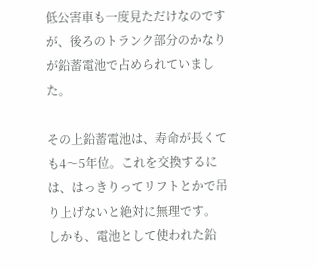低公害車も一度見ただけなのですが、後ろのトランク部分のかなりが鉛蓄電池で占められていました。

その上鉛蓄電池は、寿命が長くても4〜5年位。これを交換するには、はっきりってリフトとかで吊り上げないと絶対に無理です。
しかも、電池として使われた鉛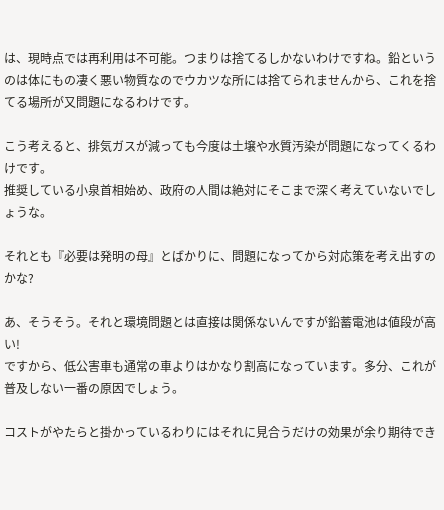は、現時点では再利用は不可能。つまりは捨てるしかないわけですね。鉛というのは体にもの凄く悪い物質なのでウカツな所には捨てられませんから、これを捨てる場所が又問題になるわけです。

こう考えると、排気ガスが減っても今度は土壌や水質汚染が問題になってくるわけです。
推奨している小泉首相始め、政府の人間は絶対にそこまで深く考えていないでしょうな。

それとも『必要は発明の母』とばかりに、問題になってから対応策を考え出すのかな?

あ、そうそう。それと環境問題とは直接は関係ないんですが鉛蓄電池は値段が高い!
ですから、低公害車も通常の車よりはかなり割高になっています。多分、これが普及しない一番の原因でしょう。

コストがやたらと掛かっているわりにはそれに見合うだけの効果が余り期待でき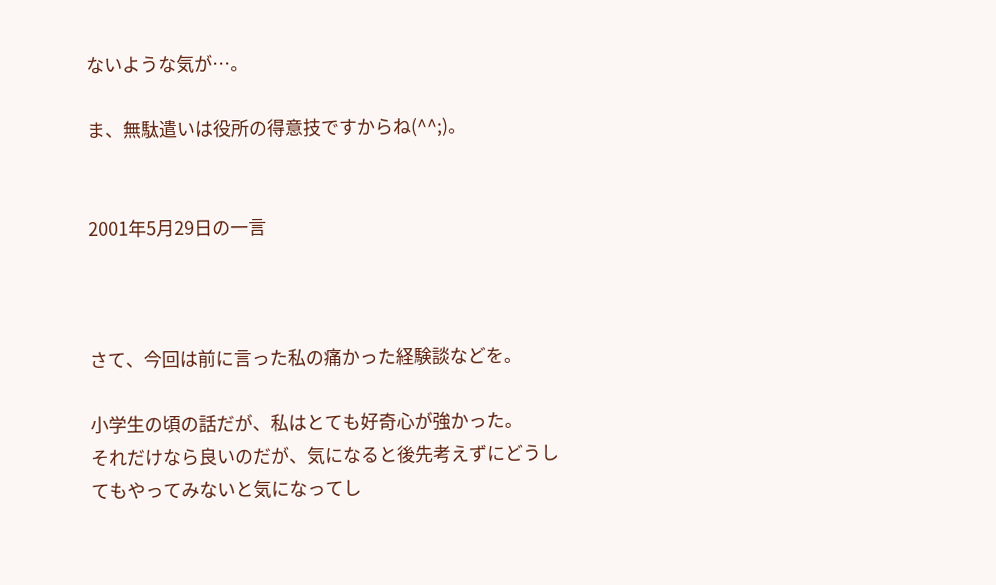ないような気が…。

ま、無駄遣いは役所の得意技ですからね(^^;)。


2001年5月29日の一言



さて、今回は前に言った私の痛かった経験談などを。

小学生の頃の話だが、私はとても好奇心が強かった。
それだけなら良いのだが、気になると後先考えずにどうしてもやってみないと気になってし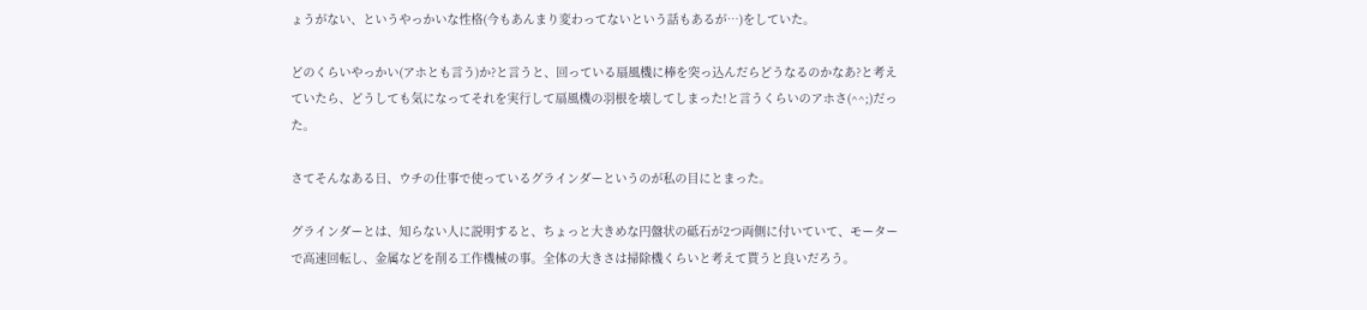ょうがない、というやっかいな性格(今もあんまり変わってないという話もあるが…)をしていた。

どのくらいやっかい(アホとも言う)か?と言うと、回っている扇風機に棒を突っ込んだらどうなるのかなあ?と考えていたら、どうしても気になってそれを実行して扇風機の羽根を壊してしまった!と言うくらいのアホさ(^^;)だった。

さてそんなある日、ウチの仕事で使っているグラインダーというのが私の目にとまった。

グラインダーとは、知らない人に説明すると、ちょっと大きめな円盤状の砥石が2つ両側に付いていて、モーターで高速回転し、金属などを削る工作機械の事。全体の大きさは掃除機くらいと考えて貰うと良いだろう。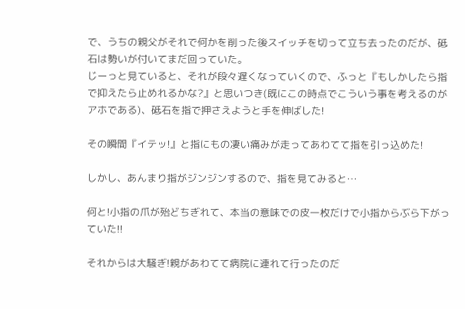で、うちの親父がそれで何かを削った後スイッチを切って立ち去ったのだが、砥石は勢いが付いてまだ回っていた。
じーっと見ていると、それが段々遅くなっていくので、ふっと『もしかしたら指で抑えたら止めれるかな?』と思いつき(既にこの時点でこういう事を考えるのがアホである)、砥石を指で押さえようと手を伸ばした!

その瞬間『イテッ!』と指にもの凄い痛みが走ってあわてて指を引っ込めた!

しかし、あんまり指がジンジンするので、指を見てみると…

何と!小指の爪が殆どちぎれて、本当の意味での皮一枚だけで小指からぶら下がっていた!!

それからは大騒ぎ!親があわてて病院に連れて行ったのだ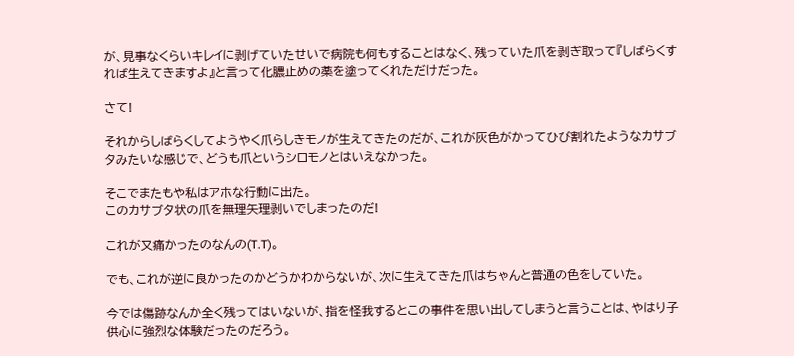が、見事なくらいキレイに剥げていたせいで病院も何もすることはなく、残っていた爪を剥ぎ取って『しばらくすれば生えてきますよ』と言って化膿止めの薬を塗ってくれただけだった。

さて!

それからしばらくしてようやく爪らしきモノが生えてきたのだが、これが灰色がかってひび割れたようなカサブタみたいな感じで、どうも爪というシロモノとはいえなかった。

そこでまたもや私はアホな行動に出た。
このカサブタ状の爪を無理矢理剥いでしまったのだ!

これが又痛かったのなんの(T.T)。

でも、これが逆に良かったのかどうかわからないが、次に生えてきた爪はちゃんと普通の色をしていた。

今では傷跡なんか全く残ってはいないが、指を怪我するとこの事件を思い出してしまうと言うことは、やはり子供心に強烈な体験だったのだろう。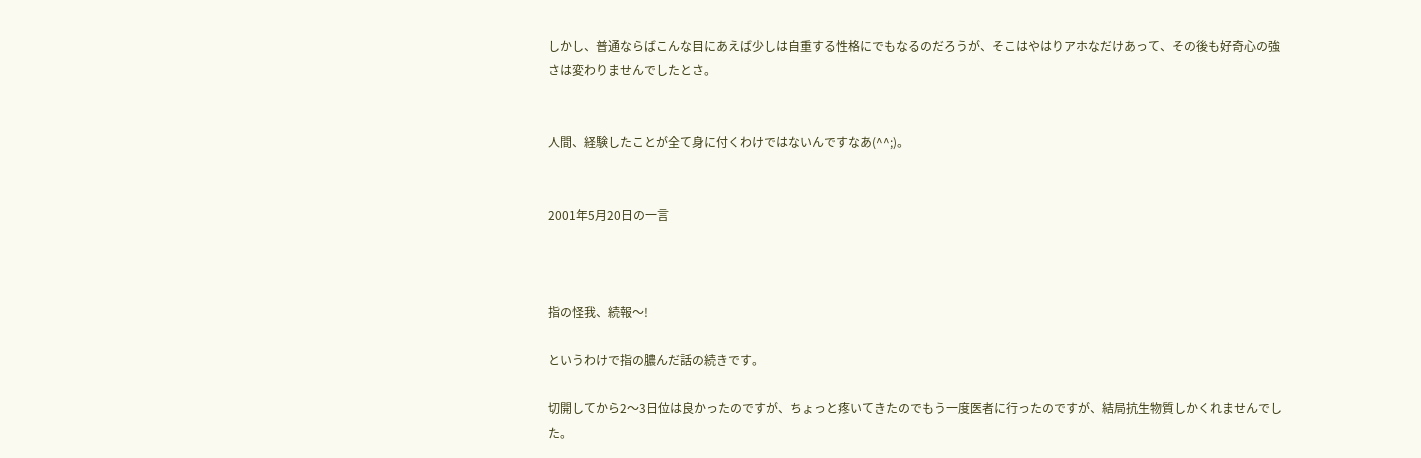しかし、普通ならばこんな目にあえば少しは自重する性格にでもなるのだろうが、そこはやはりアホなだけあって、その後も好奇心の強さは変わりませんでしたとさ。


人間、経験したことが全て身に付くわけではないんですなあ(^^;)。


2001年5月20日の一言



指の怪我、続報〜!

というわけで指の膿んだ話の続きです。

切開してから2〜3日位は良かったのですが、ちょっと疼いてきたのでもう一度医者に行ったのですが、結局抗生物質しかくれませんでした。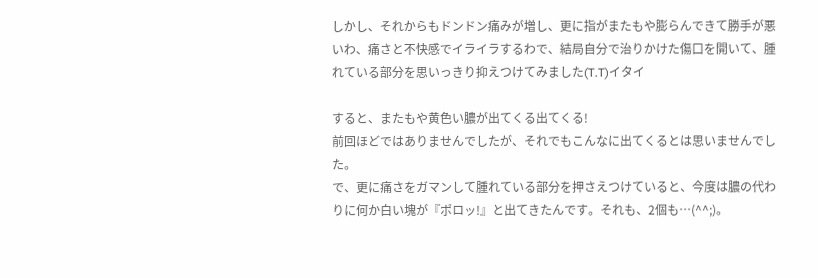しかし、それからもドンドン痛みが増し、更に指がまたもや膨らんできて勝手が悪いわ、痛さと不快感でイライラするわで、結局自分で治りかけた傷口を開いて、腫れている部分を思いっきり抑えつけてみました(T.T)イタイ

すると、またもや黄色い膿が出てくる出てくる!
前回ほどではありませんでしたが、それでもこんなに出てくるとは思いませんでした。
で、更に痛さをガマンして腫れている部分を押さえつけていると、今度は膿の代わりに何か白い塊が『ポロッ!』と出てきたんです。それも、2個も…(^^;)。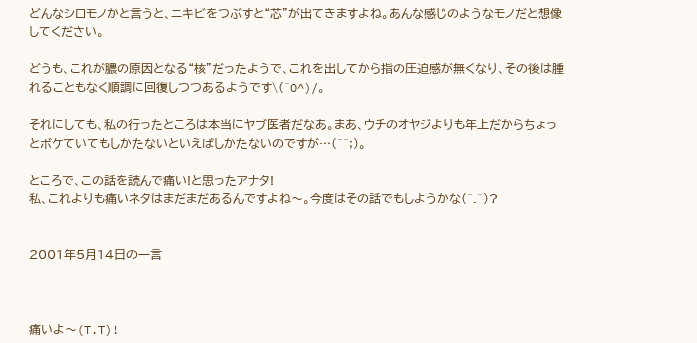どんなシロモノかと言うと、ニキビをつぶすと“芯”が出てきますよね。あんな感じのようなモノだと想像してください。

どうも、これが膿の原因となる“核”だったようで、これを出してから指の圧迫感が無くなり、その後は腫れることもなく順調に回復しつつあるようです\(^O^)/。

それにしても、私の行ったところは本当にヤブ医者だなあ。まあ、ウチのオヤジよりも年上だからちょっとボケていてもしかたないといえばしかたないのですが…(^^;)。

ところで、この話を読んで痛い!と思ったアナタ!
私、これよりも痛いネタはまだまだあるんですよね〜。今度はその話でもしようかな(^.^)?


2001年5月14日の一言



痛いよ〜(T.T)!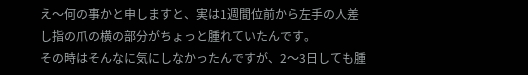え〜何の事かと申しますと、実は1週間位前から左手の人差し指の爪の横の部分がちょっと腫れていたんです。
その時はそんなに気にしなかったんですが、2〜3日しても腫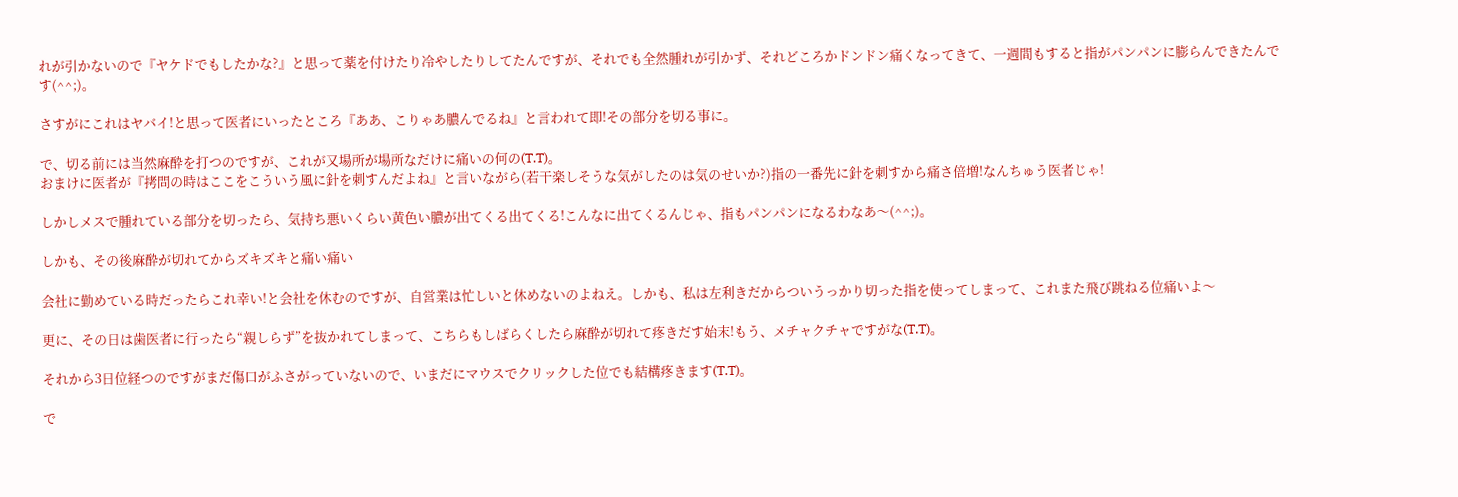れが引かないので『ヤケドでもしたかな?』と思って薬を付けたり冷やしたりしてたんですが、それでも全然腫れが引かず、それどころかドンドン痛くなってきて、一週間もすると指がパンパンに膨らんできたんです(^^;)。

さすがにこれはヤバイ!と思って医者にいったところ『ああ、こりゃあ膿んでるね』と言われて即!その部分を切る事に。

で、切る前には当然麻酔を打つのですが、これが又場所が場所なだけに痛いの何の(T.T)。
おまけに医者が『拷問の時はここをこういう風に針を刺すんだよね』と言いながら(若干楽しそうな気がしたのは気のせいか?)指の一番先に針を刺すから痛さ倍増!なんちゅう医者じゃ!

しかしメスで腫れている部分を切ったら、気持ち悪いくらい黄色い膿が出てくる出てくる!こんなに出てくるんじゃ、指もパンパンになるわなあ〜(^^;)。

しかも、その後麻酔が切れてからズキズキと痛い痛い

会社に勤めている時だったらこれ幸い!と会社を休むのですが、自営業は忙しいと休めないのよねえ。しかも、私は左利きだからついうっかり切った指を使ってしまって、これまた飛び跳ねる位痛いよ〜

更に、その日は歯医者に行ったら“親しらず”を抜かれてしまって、こちらもしばらくしたら麻酔が切れて疼きだす始末!もう、メチャクチャですがな(T.T)。

それから3日位経つのですがまだ傷口がふさがっていないので、いまだにマウスでクリックした位でも結構疼きます(T.T)。

で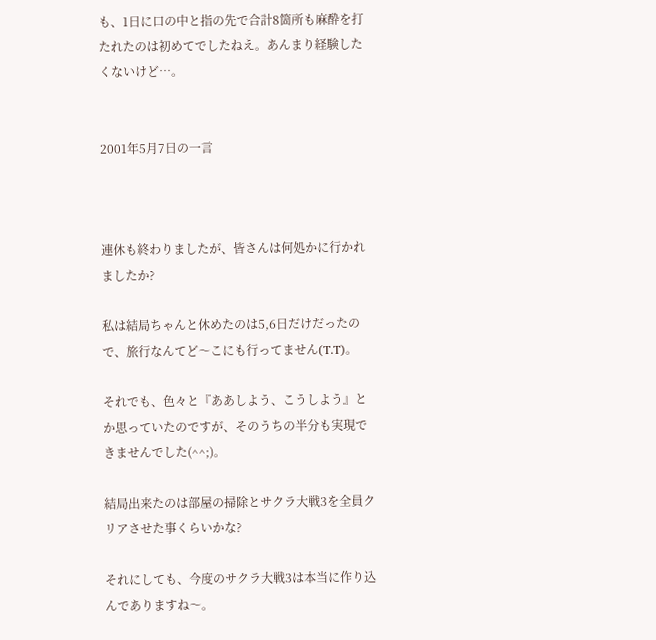も、1日に口の中と指の先で合計8箇所も麻酔を打たれたのは初めてでしたねえ。あんまり経験したくないけど…。


2001年5月7日の一言



連休も終わりましたが、皆さんは何処かに行かれましたか?

私は結局ちゃんと休めたのは5,6日だけだったので、旅行なんてど〜こにも行ってません(T.T)。

それでも、色々と『ああしよう、こうしよう』とか思っていたのですが、そのうちの半分も実現できませんでした(^^;)。

結局出来たのは部屋の掃除とサクラ大戦3を全員クリアさせた事くらいかな?

それにしても、今度のサクラ大戦3は本当に作り込んでありますね〜。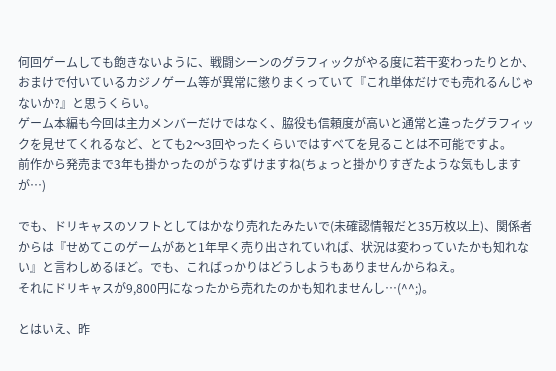何回ゲームしても飽きないように、戦闘シーンのグラフィックがやる度に若干変わったりとか、おまけで付いているカジノゲーム等が異常に懲りまくっていて『これ単体だけでも売れるんじゃないか?』と思うくらい。
ゲーム本編も今回は主力メンバーだけではなく、脇役も信頼度が高いと通常と違ったグラフィックを見せてくれるなど、とても2〜3回やったくらいではすべてを見ることは不可能ですよ。
前作から発売まで3年も掛かったのがうなずけますね(ちょっと掛かりすぎたような気もしますが…)

でも、ドリキャスのソフトとしてはかなり売れたみたいで(未確認情報だと35万枚以上)、関係者からは『せめてこのゲームがあと1年早く売り出されていれば、状況は変わっていたかも知れない』と言わしめるほど。でも、こればっかりはどうしようもありませんからねえ。
それにドリキャスが9,800円になったから売れたのかも知れませんし…(^^;)。

とはいえ、昨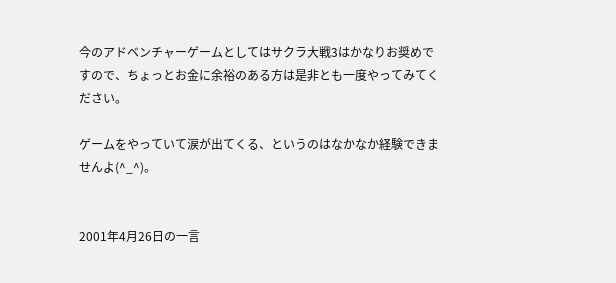今のアドベンチャーゲームとしてはサクラ大戦3はかなりお奨めですので、ちょっとお金に余裕のある方は是非とも一度やってみてください。

ゲームをやっていて涙が出てくる、というのはなかなか経験できませんよ(^_^)。


2001年4月26日の一言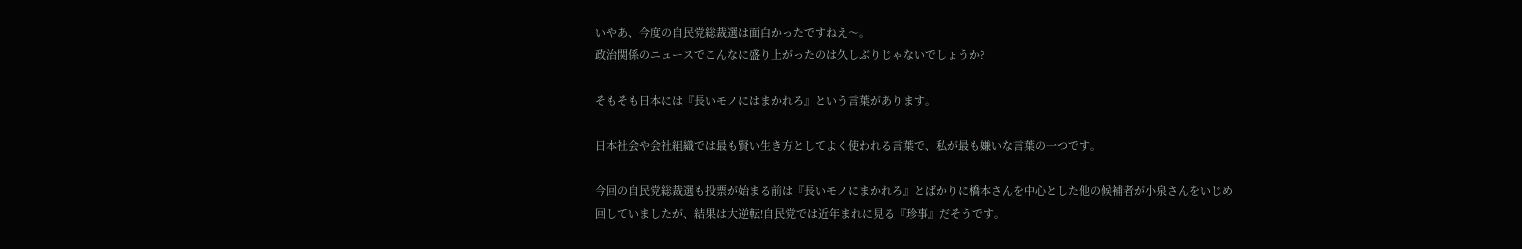いやあ、今度の自民党総裁選は面白かったですねえ〜。
政治関係のニュースでこんなに盛り上がったのは久しぶりじゃないでしょうか?

そもそも日本には『長いモノにはまかれろ』という言葉があります。

日本社会や会社組織では最も賢い生き方としてよく使われる言葉で、私が最も嫌いな言葉の一つです。

今回の自民党総裁選も投票が始まる前は『長いモノにまかれろ』とばかりに橋本さんを中心とした他の候補者が小泉さんをいじめ回していましたが、結果は大逆転!自民党では近年まれに見る『珍事』だそうです。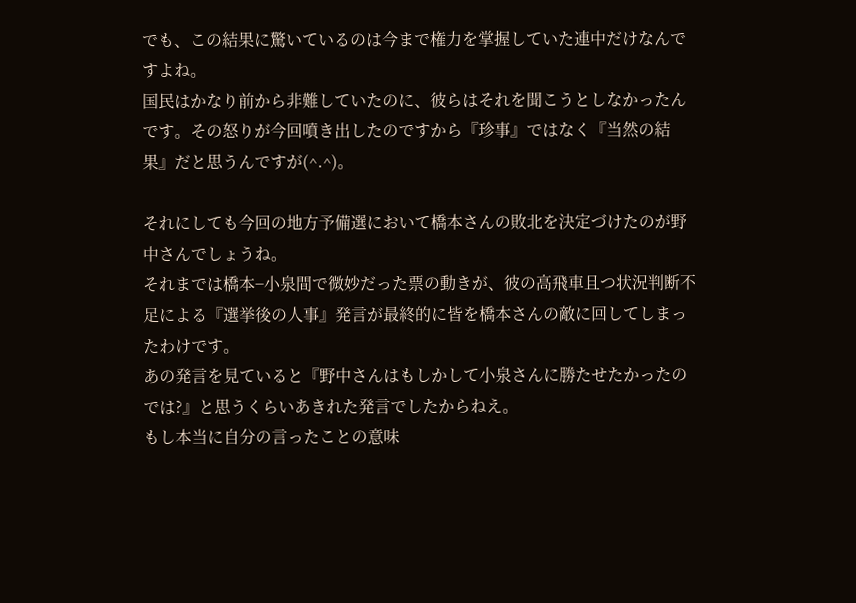でも、この結果に驚いているのは今まで権力を掌握していた連中だけなんですよね。
国民はかなり前から非難していたのに、彼らはそれを聞こうとしなかったんです。その怒りが今回噴き出したのですから『珍事』ではなく『当然の結果』だと思うんですが(^.^)。

それにしても今回の地方予備選において橋本さんの敗北を決定づけたのが野中さんでしょうね。
それまでは橋本−小泉間で微妙だった票の動きが、彼の高飛車且つ状況判断不足による『選挙後の人事』発言が最終的に皆を橋本さんの敵に回してしまったわけです。
あの発言を見ていると『野中さんはもしかして小泉さんに勝たせたかったのでは?』と思うくらいあきれた発言でしたからねえ。
もし本当に自分の言ったことの意味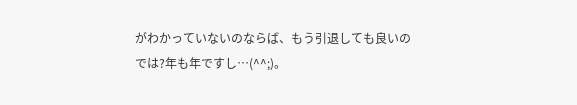がわかっていないのならば、もう引退しても良いのでは?年も年ですし…(^^;)。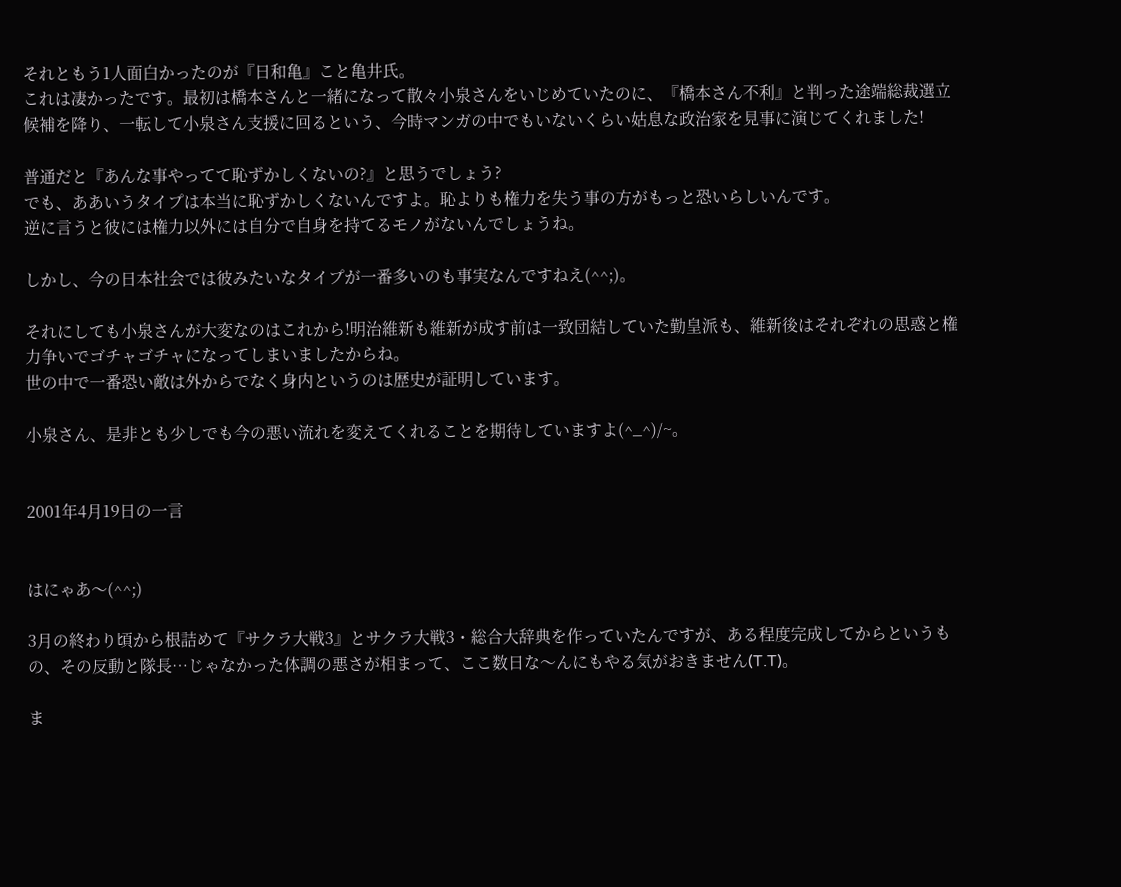それともう1人面白かったのが『日和亀』こと亀井氏。
これは凄かったです。最初は橋本さんと一緒になって散々小泉さんをいじめていたのに、『橋本さん不利』と判った途端総裁選立候補を降り、一転して小泉さん支援に回るという、今時マンガの中でもいないくらい姑息な政治家を見事に演じてくれました!

普通だと『あんな事やってて恥ずかしくないの?』と思うでしょう?
でも、ああいうタイプは本当に恥ずかしくないんですよ。恥よりも権力を失う事の方がもっと恐いらしいんです。
逆に言うと彼には権力以外には自分で自身を持てるモノがないんでしょうね。

しかし、今の日本社会では彼みたいなタイプが一番多いのも事実なんですねえ(^^;)。

それにしても小泉さんが大変なのはこれから!明治維新も維新が成す前は一致団結していた勤皇派も、維新後はそれぞれの思惑と権力争いでゴチャゴチャになってしまいましたからね。
世の中で一番恐い敵は外からでなく身内というのは歴史が証明しています。

小泉さん、是非とも少しでも今の悪い流れを変えてくれることを期待していますよ(^_^)/~。


2001年4月19日の一言


はにゃあ〜(^^;)

3月の終わり頃から根詰めて『サクラ大戦3』とサクラ大戦3・総合大辞典を作っていたんですが、ある程度完成してからというもの、その反動と隊長…じゃなかった体調の悪さが相まって、ここ数日な〜んにもやる気がおきません(T.T)。

ま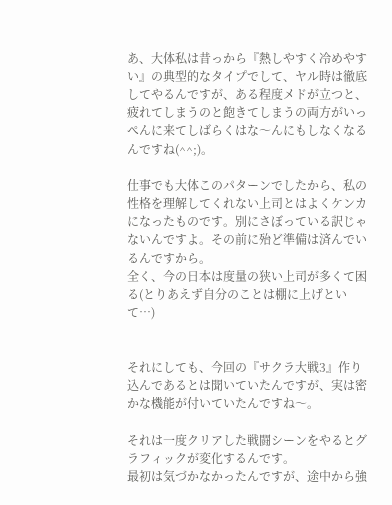あ、大体私は昔っから『熱しやすく冷めやすい』の典型的なタイプでして、ヤル時は徹底してやるんですが、ある程度メドが立つと、疲れてしまうのと飽きてしまうの両方がいっぺんに来てしばらくはな〜んにもしなくなるんですね(^^;)。

仕事でも大体このパターンでしたから、私の性格を理解してくれない上司とはよくケンカになったものです。別にさぼっている訳じゃないんですよ。その前に殆ど準備は済んでいるんですから。
全く、今の日本は度量の狭い上司が多くて困る(とりあえず自分のことは棚に上げといて…)


それにしても、今回の『サクラ大戦3』作り込んであるとは聞いていたんですが、実は密かな機能が付いていたんですね〜。

それは一度クリアした戦闘シーンをやるとグラフィックが変化するんです。
最初は気づかなかったんですが、途中から強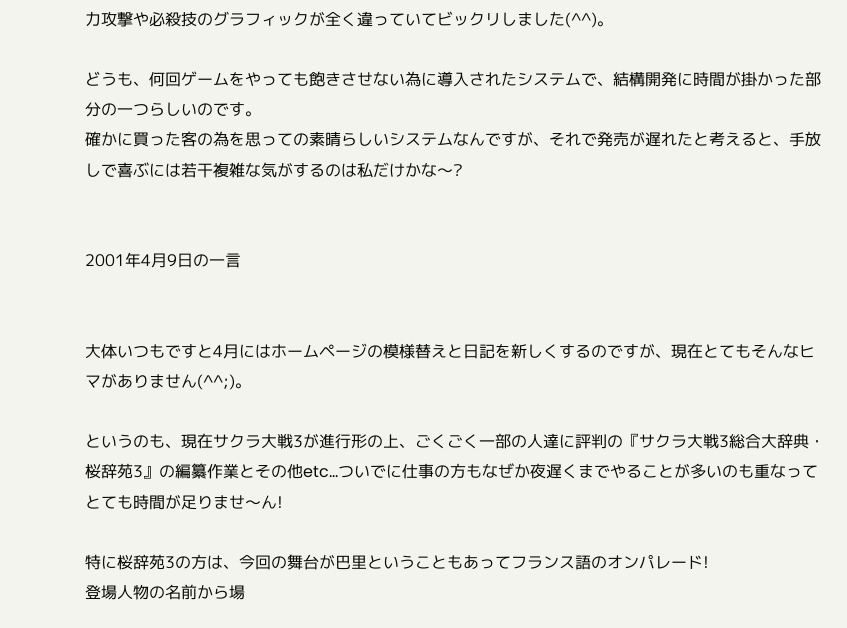力攻撃や必殺技のグラフィックが全く違っていてビックリしました(^^)。

どうも、何回ゲームをやっても飽きさせない為に導入されたシステムで、結構開発に時間が掛かった部分の一つらしいのです。
確かに買った客の為を思っての素晴らしいシステムなんですが、それで発売が遅れたと考えると、手放しで喜ぶには若干複雑な気がするのは私だけかな〜?


2001年4月9日の一言


大体いつもですと4月にはホームページの模様替えと日記を新しくするのですが、現在とてもそんなヒマがありません(^^;)。

というのも、現在サクラ大戦3が進行形の上、ごくごく一部の人達に評判の『サクラ大戦3総合大辞典・桜辞苑3』の編纂作業とその他etc…ついでに仕事の方もなぜか夜遅くまでやることが多いのも重なってとても時間が足りませ〜ん!

特に桜辞苑3の方は、今回の舞台が巴里ということもあってフランス語のオンパレード!
登場人物の名前から場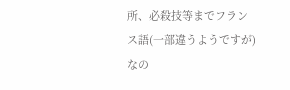所、必殺技等までフランス語(一部違うようですが)なの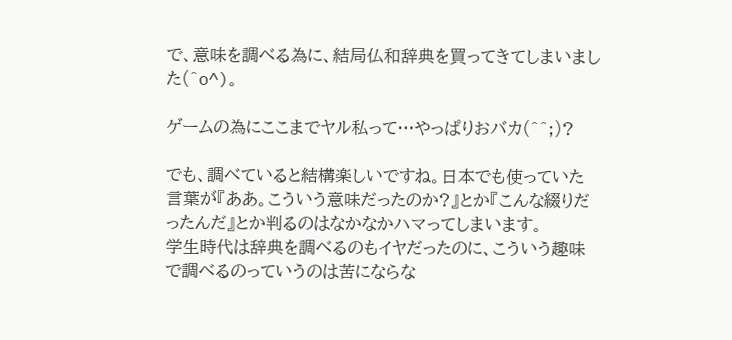で、意味を調べる為に、結局仏和辞典を買ってきてしまいました(^o^)。

ゲームの為にここまでヤル私って…やっぱりおバカ(^^;)?

でも、調べていると結構楽しいですね。日本でも使っていた言葉が『ああ。こういう意味だったのか?』とか『こんな綴りだったんだ』とか判るのはなかなかハマってしまいます。
学生時代は辞典を調べるのもイヤだったのに、こういう趣味で調べるのっていうのは苦にならな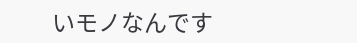いモノなんです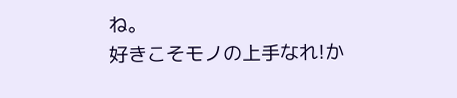ね。
好きこそモノの上手なれ!か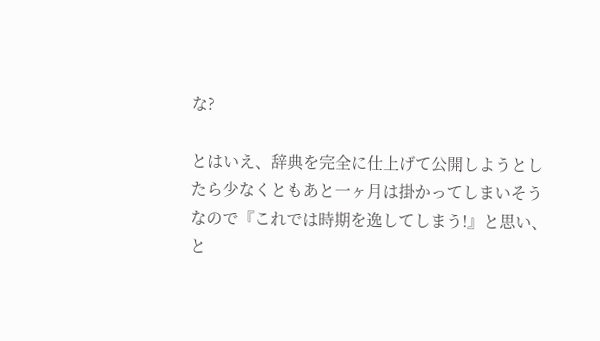な?

とはいえ、辞典を完全に仕上げて公開しようとしたら少なくともあと一ヶ月は掛かってしまいそうなので『これでは時期を逸してしまう!』と思い、と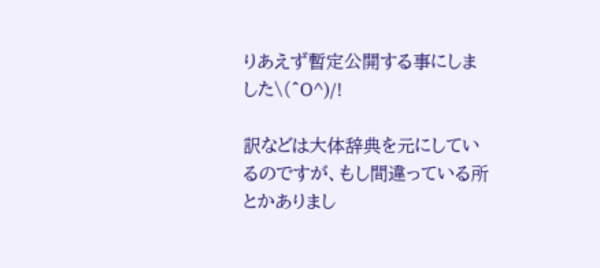りあえず暫定公開する事にしました\(^O^)/!

訳などは大体辞典を元にしているのですが、もし間違っている所とかありまし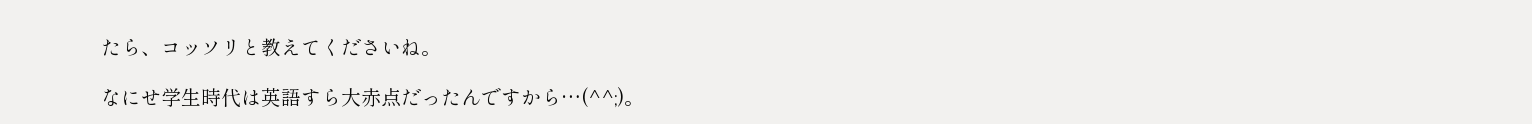たら、コッソリと教えてくださいね。

なにせ学生時代は英語すら大赤点だったんですから…(^^;)。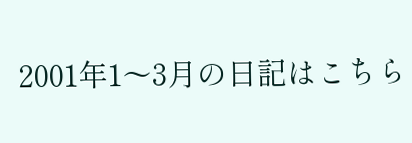2001年1〜3月の日記はこちら